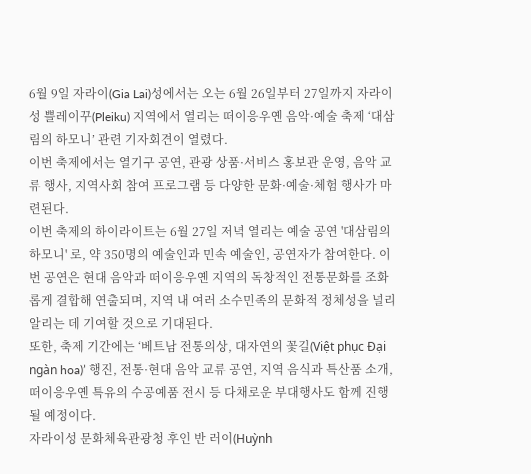6월 9일 자라이(Gia Lai)성에서는 오는 6월 26일부터 27일까지 자라이성 쁠레이꾸(Pleiku) 지역에서 열리는 떠이응우옌 음악·예술 축제 ‘대삼림의 하모니’ 관련 기자회견이 열렸다.
이번 축제에서는 열기구 공연, 관광 상품·서비스 홍보관 운영, 음악 교류 행사, 지역사회 참여 프로그램 등 다양한 문화·예술·체험 행사가 마련된다.
이번 축제의 하이라이트는 6월 27일 저녁 열리는 예술 공연 '대삼림의 하모니' 로, 약 350명의 예술인과 민속 예술인, 공연자가 참여한다. 이번 공연은 현대 음악과 떠이응우옌 지역의 독창적인 전통문화를 조화롭게 결합해 연출되며, 지역 내 여러 소수민족의 문화적 정체성을 널리 알리는 데 기여할 것으로 기대된다.
또한, 축제 기간에는 ‘베트남 전통의상, 대자연의 꽃길(Việt phục Đại ngàn hoa)’ 행진, 전통·현대 음악 교류 공연, 지역 음식과 특산품 소개, 떠이응우옌 특유의 수공예품 전시 등 다채로운 부대행사도 함께 진행될 예정이다.
자라이성 문화체육관광청 후인 반 러이(Huỳnh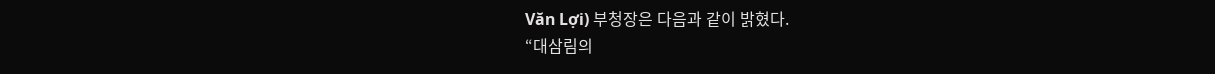Văn Lợi) 부청장은 다음과 같이 밝혔다.
“대삼림의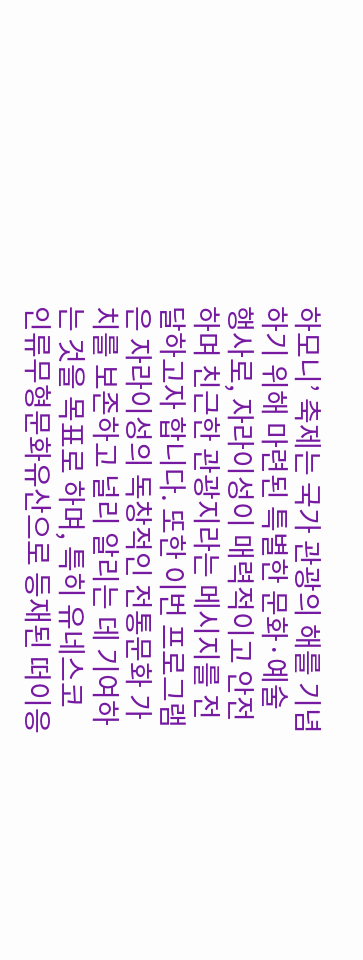하모니’ 축제는 국가 관광의 해를 기념하기 위해 마련된 특별한 문화·예술 행사로, 자라이성이 매력적이고 안전하며 친근한 관광지라는 메시지를 전달하고자 합니다. 또한 이번 프로그램은 자라이성의 독창적인 전통문화 가치를 보존하고 널리 알리는 데 기여하는 것을 목표로 하며, 특히 유네스코 인류무형문화유산으로 등재된 떠이응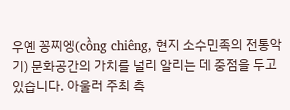우옌 꽁찌엥(cồng chiêng, 현지 소수민족의 전통악기) 문화공간의 가치를 널리 알리는 데 중점을 두고 있습니다. 아울러 주최 측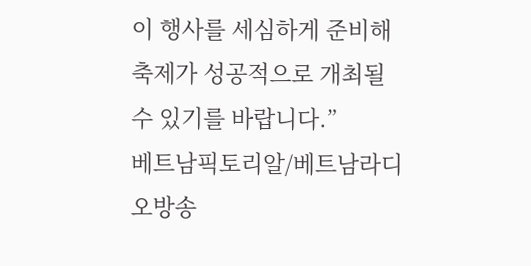이 행사를 세심하게 준비해 축제가 성공적으로 개최될 수 있기를 바랍니다.”
베트남픽토리알/베트남라디오방송